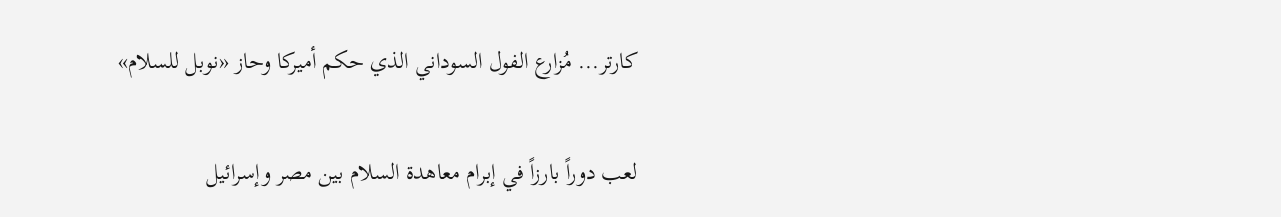كارتر... مُزارع الفول السوداني الذي حكم أميركا وحاز «نوبل للسلام»

لعب دوراً بارزاً في إبرام معاهدة السلام بين مصر وإسرائيل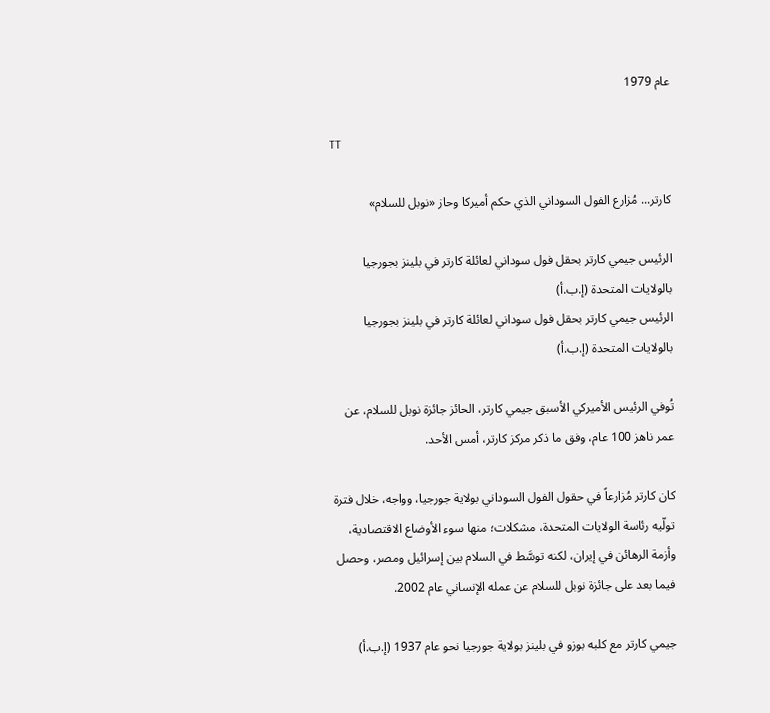عام 1979

TT

كارتر... مُزارع الفول السوداني الذي حكم أميركا وحاز «نوبل للسلام»

الرئيس جيمي كارتر بحقل فول سوداني لعائلة كارتر في بلينز بجورجيا بالولايات المتحدة (إ.ب.أ)
الرئيس جيمي كارتر بحقل فول سوداني لعائلة كارتر في بلينز بجورجيا بالولايات المتحدة (إ.ب.أ)

تُوفي الرئيس الأميركي الأسبق جيمي كارتر، الحائز جائزة نوبل للسلام، عن عمر ناهز 100 عام، وفق ما ذكر مركز كارتر، أمس الأحد.

كان كارتر مُزارعاً في حقول الفول السوداني بولاية جورجيا، وواجه، خلال فترة تولّيه رئاسة الولايات المتحدة، مشكلات؛ منها سوء الأوضاع الاقتصادية، وأزمة الرهائن في إيران، لكنه توسَّط في السلام بين إسرائيل ومصر، وحصل فيما بعد على جائزة نوبل للسلام عن عمله الإنساني عام 2002.

جيمي كارتر مع كلبه بوزو في بلينز بولاية جورجيا نحو عام 1937 (إ.ب.أ)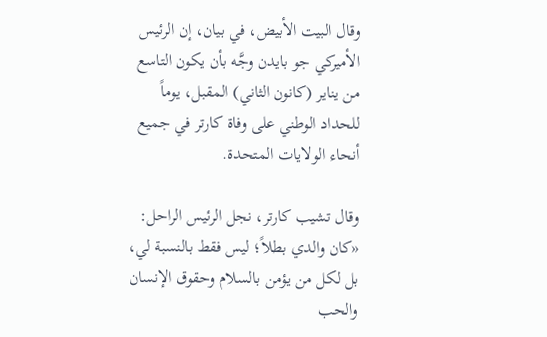وقال البيت الأبيض، في بيان، إن الرئيس الأميركي جو بايدن وجَّه بأن يكون التاسع من يناير (كانون الثاني) المقبل، يوماً للحداد الوطني على وفاة كارتر في جميع أنحاء الولايات المتحدة.

وقال تشيب كارتر، نجل الرئيس الراحل: «كان والدي بطلاً؛ ليس فقط بالنسبة لي، بل لكل من يؤمن بالسلام وحقوق الإنسان والحب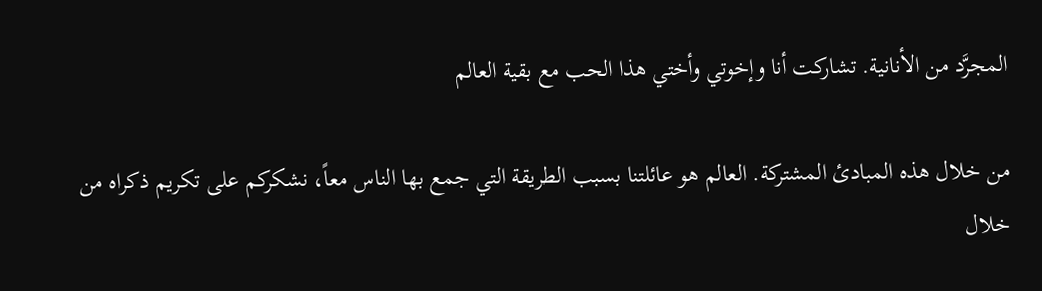المجرَّد من الأنانية. تشاركت أنا وإخوتي وأختي هذا الحب مع بقية العالم

من خلال هذه المبادئ المشتركة. العالم هو عائلتنا بسبب الطريقة التي جمع بها الناس معاً، نشكركم على تكريم ذكراه من خلال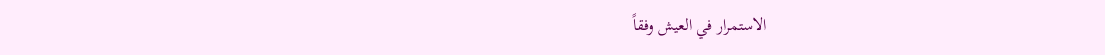الاستمرار في العيش وفقاً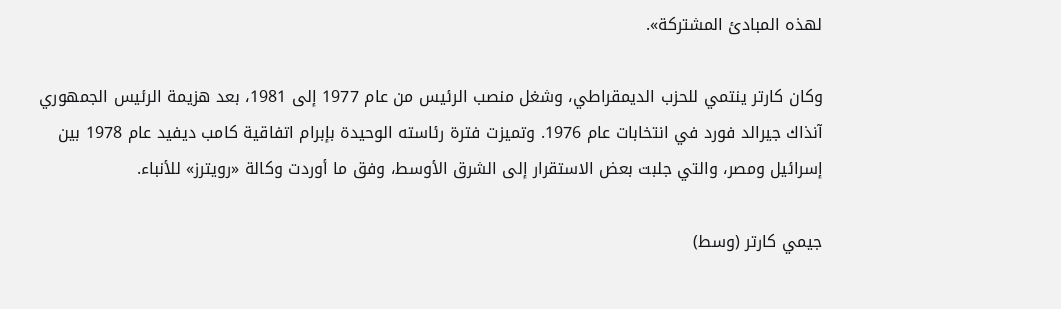لهذه المبادئ المشتركة».

وكان كارتر ينتمي للحزب الديمقراطي، وشغل منصب الرئيس من عام 1977 إلى 1981، بعد هزيمة الرئيس الجمهوري آنذاك جيرالد فورد في انتخابات عام 1976. وتميزت فترة رئاسته الوحيدة بإبرام اتفاقية كامب ديفيد عام 1978 بين إسرائيل ومصر، والتي جلبت بعض الاستقرار إلى الشرق الأوسط، وفق ما أوردت وكالة «رويترز» للأنباء.

جيمي كارتر (وسط)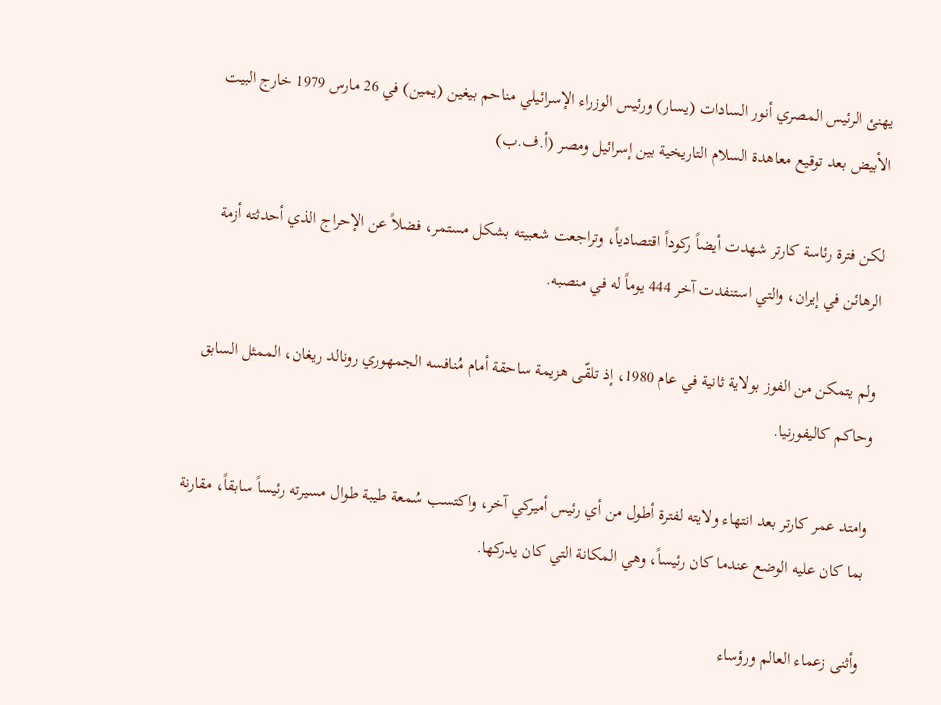يهنئ الرئيس المصري أنور السادات (يسار) ورئيس الوزراء الإسرائيلي مناحم بيغين (يمين) في 26 مارس 1979 خارج البيت الأبيض بعد توقيع معاهدة السلام التاريخية بين إسرائيل ومصر (أ.ف.ب)

لكن فترة رئاسة كارتر شهدت أيضاً ركوداً اقتصادياً، وتراجعت شعبيته بشكل مستمر، فضلاً عن الإحراج الذي أحدثته أزمة الرهائن في إيران، والتي استنفدت آخر 444 يوماً له في منصبه.

ولم يتمكن من الفوز بولاية ثانية في عام 1980، إذ تلقّى هزيمة ساحقة أمام مُنافسه الجمهوري رونالد ريغان، الممثل السابق وحاكم كاليفورنيا.

وامتد عمر كارتر بعد انتهاء ولايته لفترة أطول من أي رئيس أميركي آخر، واكتسب سُمعة طيبة طوال مسيرته رئيساً سابقاً، مقارنة بما كان عليه الوضع عندما كان رئيساً، وهي المكانة التي كان يدركها.

وأثنى زعماء العالم ورؤساء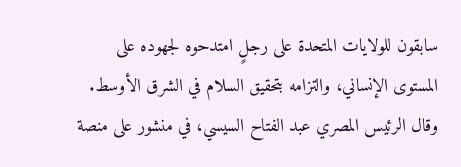سابقون للولايات المتحدة على رجلٍ امتدحوه لجهوده على المستوى الإنساني، والتزامه بتحقيق السلام في الشرق الأوسط. وقال الرئيس المصري عبد الفتاح السيسي، في منشور على منصة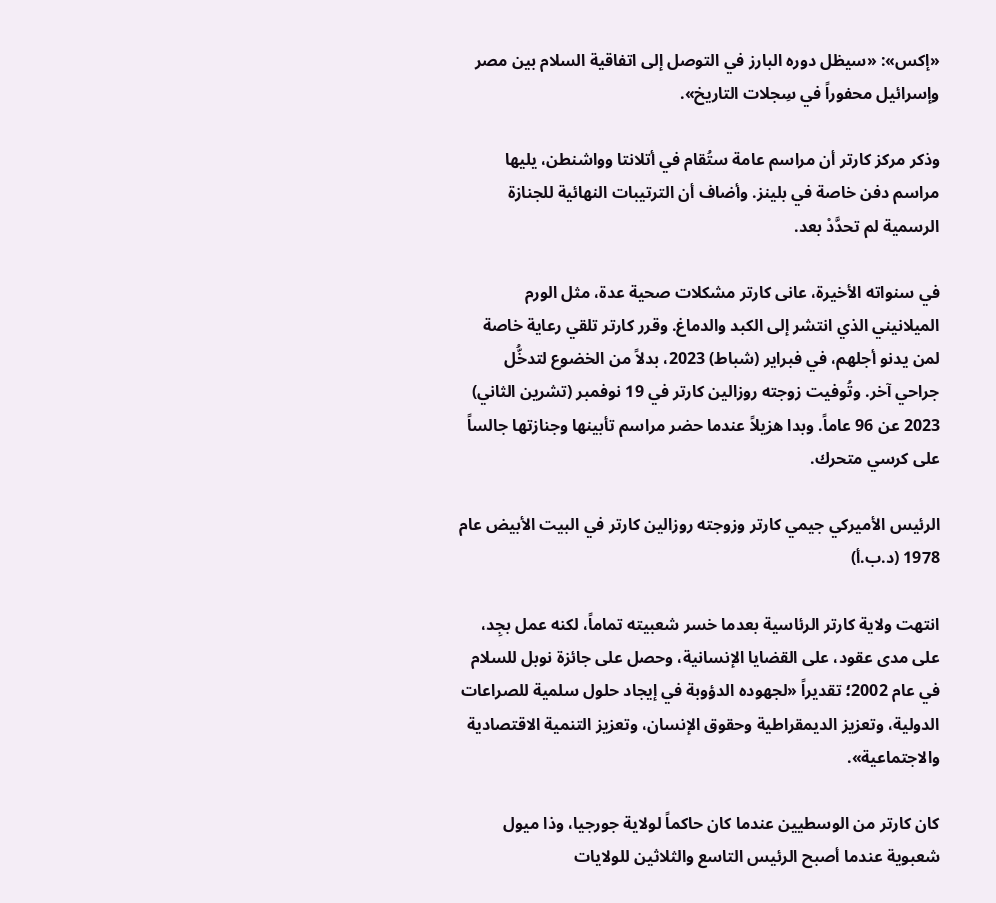«إكس»: «سيظل دوره البارز في التوصل إلى اتفاقية السلام بين مصر وإسرائيل محفوراً في سِجلات التاريخ».

وذكر مركز كارتر أن مراسم عامة ستُقام في أتلانتا وواشنطن، يليها مراسم دفن خاصة في بلينز. وأضاف أن الترتيبات النهائية للجنازة الرسمية لم تحدَّدْ بعد.

في سنواته الأخيرة، عانى كارتر مشكلات صحية عدة، مثل الورم الميلانيني الذي انتشر إلى الكبد والدماغ. وقرر كارتر تلقي رعاية خاصة لمن يدنو أجلهم، في فبراير (شباط) 2023، بدلاً من الخضوع لتدخُّل جراحي آخر. وتُوفيت زوجته روزالين كارتر في 19 نوفمبر (تشرين الثاني) 2023 عن 96 عاماً. وبدا هزيلاً عندما حضر مراسم تأبينها وجنازتها جالساً على كرسي متحرك.

الرئيس الأميركي جيمي كارتر وزوجته روزالين كارتر في البيت الأبيض عام 1978 (د.ب.أ)

انتهت ولاية كارتر الرئاسية بعدما خسر شعبيته تماماً، لكنه عمل بجِد، على مدى عقود، على القضايا الإنسانية، وحصل على جائزة نوبل للسلام في عام 2002؛ تقديراً «لجهوده الدؤوبة في إيجاد حلول سلمية للصراعات الدولية، وتعزيز الديمقراطية وحقوق الإنسان، وتعزيز التنمية الاقتصادية والاجتماعية».

كان كارتر من الوسطيين عندما كان حاكماً لولاية جورجيا، وذا ميول شعبوية عندما أصبح الرئيس التاسع والثلاثين للولايات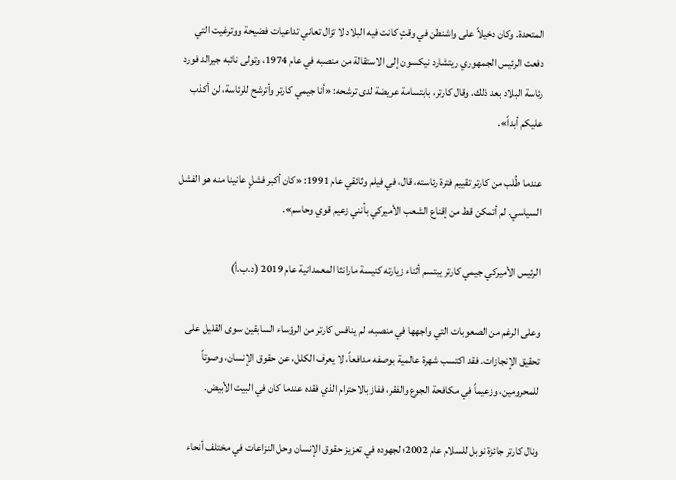المتحدة. وكان دخيلاً على واشنطن في وقتٍ كانت فيه البلاد لا تزال تعاني تداعيات فضيحة ووترغيت التي دفعت الرئيس الجمهوري ريتشارد نيكسون إلى الاستقالة من منصبه في عام 1974، وتولى نائبه جيرالد فورد رئاسة البلاد بعد ذلك. وقال كارتر، بابتسامة عريضة لدى ترشحه: «أنا جيمي كارتر وأترشح للرئاسة، لن أكذب عليكم أبداً».

عندما طُلب من كارتر تقييم فترة رئاسته، قال، في فيلم وثائقي عام 1991: «كان أكبر فشلٍ عانينا منه هو الفشل السياسي. لم أتمكن قط من إقناع الشعب الأميركي بأنني زعيم قوي وحاسم».

الرئيس الأميركي جيمي كارتر يبتسم أثناء زيارته كنيسة مارانثا المعمدانية عام 2019 (د.ب.أ)

وعلى الرغم من الصعوبات التي واجهها في منصبه، لم ينافس كارتر من الرؤساء السابقين سوى القليل على تحقيق الإنجازات. فقد اكتسب شهرة عالمية بوصفه مدافعاً، لا يعرف الكلل، عن حقوق الإنسان، وصوتاً للمحرومين، وزعيماً في مكافحة الجوع والفقر، ففاز بالاحترام الذي فقده عندما كان في البيت الأبيض.

ونال كارتر جائزة نوبل للسلام عام 2002؛ لجهوده في تعزيز حقوق الإنسان وحل النزاعات في مختلف أنحاء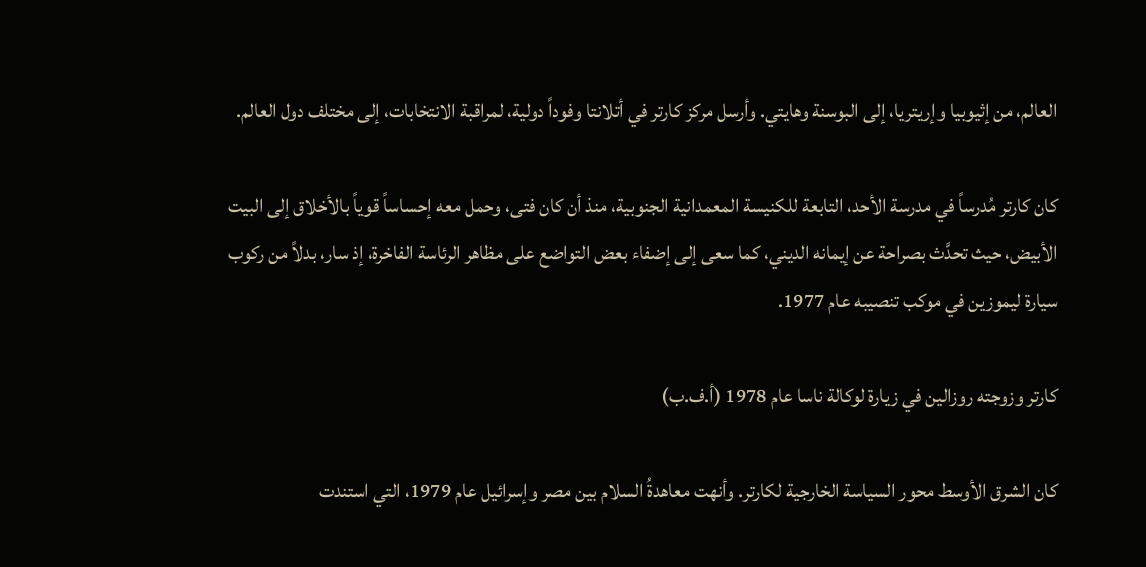العالم، من إثيوبيا وإريتريا، إلى البوسنة وهايتي. وأرسل مركز كارتر في أتلانتا وفوداً دولية، لمراقبة الانتخابات، إلى مختلف دول العالم.

كان كارتر مُدرساً في مدرسة الأحد، التابعة للكنيسة المعمدانية الجنوبية، منذ أن كان فتى، وحمل معه إحساساً قوياً بالأخلاق إلى البيت الأبيض، حيث تحدَّث بصراحة عن إيمانه الديني، كما سعى إلى إضفاء بعض التواضع على مظاهر الرئاسة الفاخرة، إذ سار، بدلاً من ركوب سيارة ليموزين في موكب تنصيبه عام 1977.

كارتر وزوجته روزالين في زيارة لوكالة ناسا عام 1978 (أ.ف.ب)

كان الشرق الأوسط محور السياسة الخارجية لكارتر. وأنهت معاهدةُ السلام بين مصر وإسرائيل عام 1979، التي استندت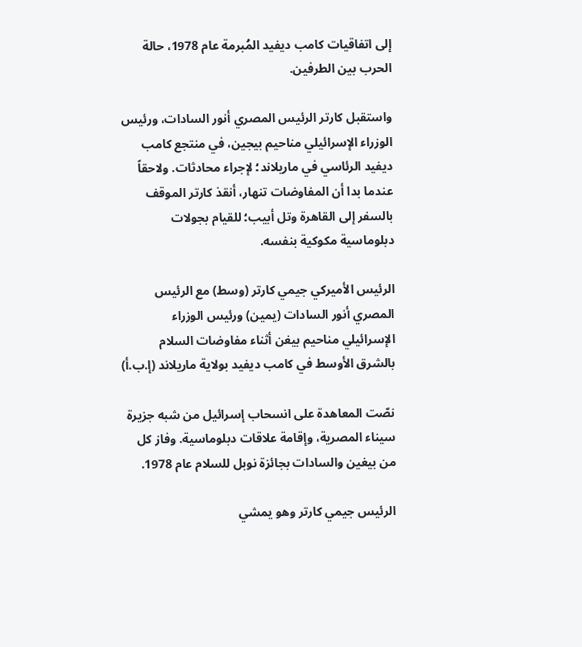إلى اتفاقيات كامب ديفيد المُبرمة عام 1978، حالة الحرب بين الطرفين.

واستقبل كارتر الرئيس المصري أنور السادات، ورئيس الوزراء الإسرائيلي مناحيم بيجين، في منتجع كامب ديفيد الرئاسي في ماريلاند؛ لإجراء محادثات. ولاحقاً عندما بدا أن المفاوضات تنهار، أنقذ كارتر الموقف بالسفر إلى القاهرة وتل أبيب؛ للقيام بجولات دبلوماسية مكوكية بنفسه.

الرئيس الأميركي جيمي كارتر (وسط) مع الرئيس المصري أنور السادات (يمين) ورئيس الوزراء الإسرائيلي مناحيم بيغن أثناء مفاوضات السلام بالشرق الأوسط في كامب ديفيد بولاية ماريلاند (إ.ب.أ)

نصّت المعاهدة على انسحاب إسرائيل من شبه جزيرة سيناء المصرية، وإقامة علاقات دبلوماسية. وفاز كل من بيغين والسادات بجائزة نوبل للسلام عام 1978.

الرئيس جيمي كارتر وهو يمشي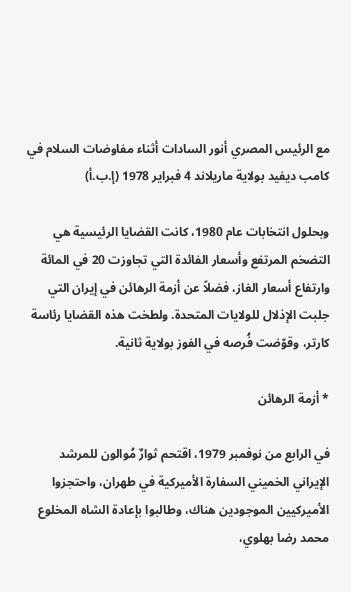مع الرئيس المصري أنور السادات أثناء مفاوضات السلام في كامب ديفيد بولاية ماريلاند 4 فبراير 1978 (إ.ب.أ)

وبحلول انتخابات عام 1980، كانت القضايا الرئيسية هي التضخم المرتفع وأسعار الفائدة التي تجاوزت 20 في المائة وارتفاع أسعار الغاز، فضلاً عن أزمة الرهائن في إيران التي جلبت الإذلال للولايات المتحدة. ولطخت هذه القضايا رئاسة كارتر، وقوّضت فُرصه في الفوز بولاية ثانية.

* أزمة الرهائن

في الرابع من نوفمبر 1979، اقتحم ثوارٌ مُوالون للمرشد الإيراني الخميني السفارة الأميركية في طهران، واحتجزوا الأميركيين الموجودين هناك، وطالبوا بإعادة الشاه المخلوع محمد رضا بهلوي،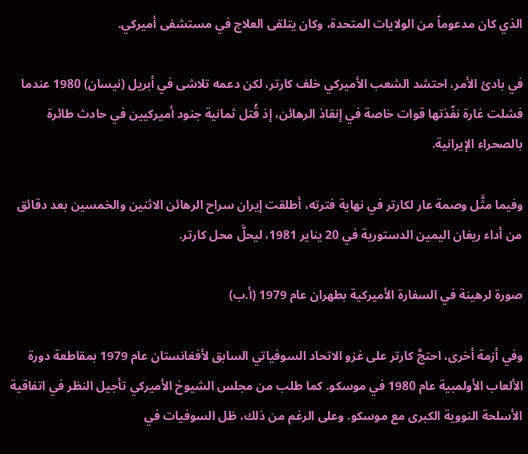الذي كان مدعوماً من الولايات المتحدة، وكان يتلقى العلاج في مستشفى أميركي.

في بادئ الأمر، احتشد الشعب الأميركي خلف كارتر، لكن دعمه تلاشى في أبريل (نيسان) 1980 عندما فشلت غارة نفّذتها قوات خاصة في إنقاذ الرهائن، إذ قُتل ثمانية جنود أميركيين في حادث طائرة بالصحراء الإيرانية.

وفيما مثَّل وصمة عار لكارتر في نهاية فترته، أطلقت إيران سراح الرهائن الاثنين والخمسين بعد دقائق من أداء ريغان اليمين الدستورية في 20 يناير 1981، ليحلَّ محل كارتر.

صورة لرهينة في السفارة الأميركية بطهران عام 1979 (أ.ب)

وفي أزمة أخرى، احتجَّ كارتر على غزو الاتحاد السوفياتي السابق لأفغانستان عام 1979 بمقاطعة دورة الألعاب الأولمبية عام 1980 في موسكو. كما طلب من مجلس الشيوخ الأميركي تأجيل النظر في اتفاقية الأسلحة النووية الكبرى مع موسكو. وعلى الرغم من ذلك، ظل السوفيات في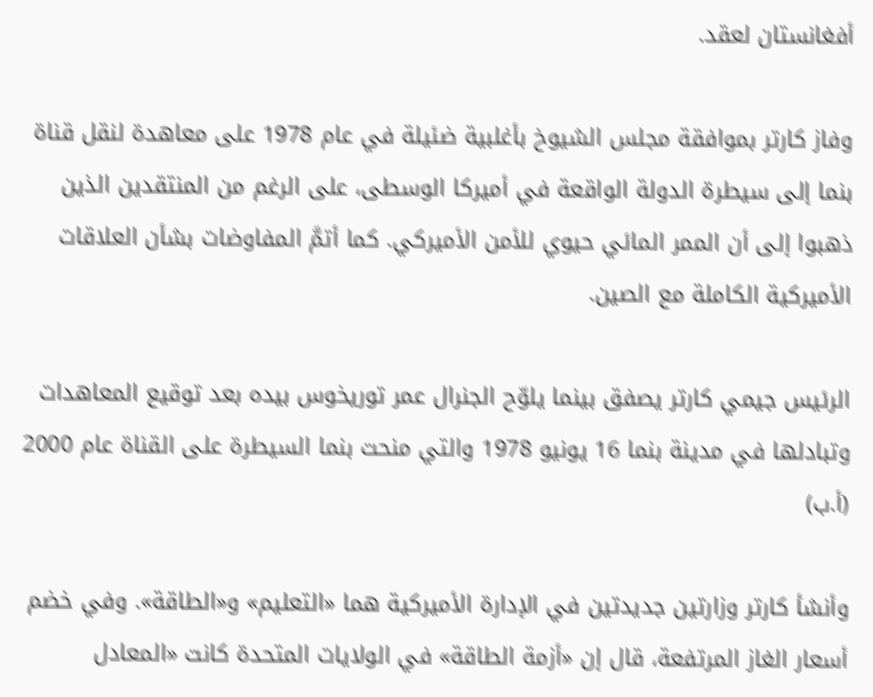أفغانستان لعقد.

وفاز كارتر بموافقة مجلس الشيوخ بأغلبية ضئيلة في عام 1978 على معاهدة لنقل قناة بنما إلى سيطرة الدولة الواقعة في أميركا الوسطى، على الرغم من المنتقدين الذين ذهبوا إلى أن الممر المائي حيوي للأمن الأميركي. كما أتمَّ المفاوضات بشأن العلاقات الأميركية الكاملة مع الصين.

الرئيس جيمي كارتر يصفق بينما يلوّح الجنرال عمر توريخوس بيده بعد توقيع المعاهدات وتبادلها في مدينة بنما 16 يونيو 1978 والتي منحت بنما السيطرة على القناة عام 2000 (أ.ب)

وأنشأ كارتر وزارتين جديدتين في الإدارة الأميركية هما «التعليم» و«الطاقة». وفي خضم أسعار الغاز المرتفعة، قال إن «أزمة الطاقة» في الولايات المتحدة كانت «المعادل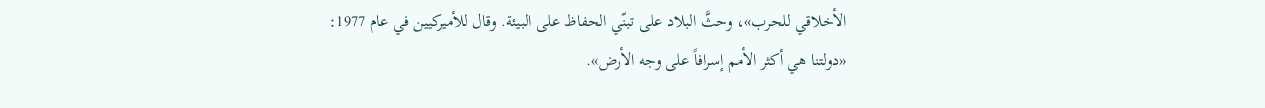الأخلاقي للحرب»، وحثَّ البلاد على تبنّي الحفاظ على البيئة. وقال للأميركيين في عام 1977: «دولتنا هي أكثر الأمم إسرافاً على وجه الأرض».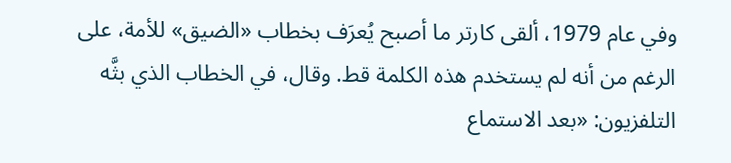وفي عام 1979، ألقى كارتر ما أصبح يُعرَف بخطاب «الضيق» للأمة، على الرغم من أنه لم يستخدم هذه الكلمة قط. وقال، في الخطاب الذي بثَّه التلفزيون: «بعد الاستماع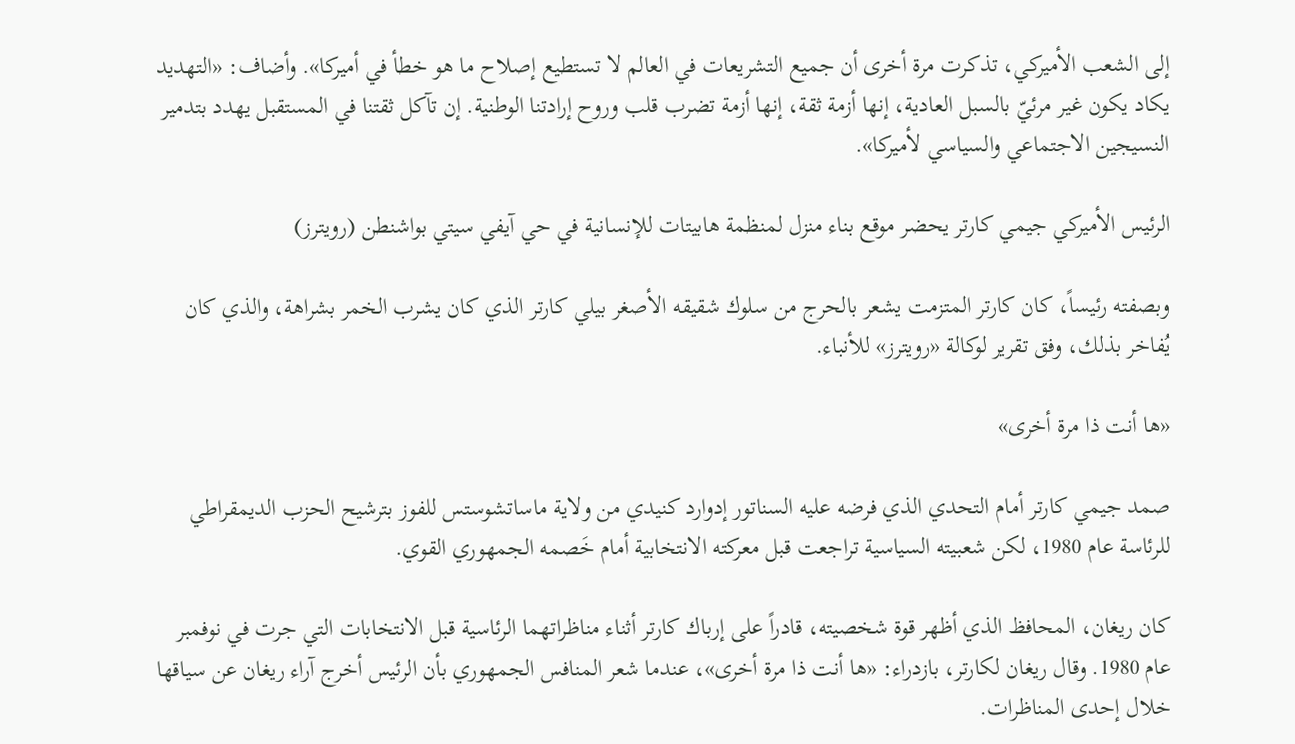إلى الشعب الأميركي، تذكرت مرة أخرى أن جميع التشريعات في العالم لا تستطيع إصلاح ما هو خطأ في أميركا». وأضاف: «التهديد يكاد يكون غير مرئيّ بالسبل العادية، إنها أزمة ثقة، إنها أزمة تضرب قلب وروح إرادتنا الوطنية. إن تآكل ثقتنا في المستقبل يهدد بتدمير النسيجين الاجتماعي والسياسي لأميركا».

الرئيس الأميركي جيمي كارتر يحضر موقع بناء منزل لمنظمة هابيتات للإنسانية في حي آيفي سيتي بواشنطن (رويترز)

وبصفته رئيساً، كان كارتر المتزمت يشعر بالحرج من سلوك شقيقه الأصغر بيلي كارتر الذي كان يشرب الخمر بشراهة، والذي كان يُفاخر بذلك، وفق تقرير لوكالة «رويترز» للأنباء.

«ها أنت ذا مرة أخرى»

صمد جيمي كارتر أمام التحدي الذي فرضه عليه السناتور إدوارد كنيدي من ولاية ماساتشوستس للفوز بترشيح الحزب الديمقراطي للرئاسة عام 1980، لكن شعبيته السياسية تراجعت قبل معركته الانتخابية أمام خَصمه الجمهوري القوي.

كان ريغان، المحافظ الذي أظهر قوة شخصيته، قادراً على إرباك كارتر أثناء مناظراتهما الرئاسية قبل الانتخابات التي جرت في نوفمبر عام 1980. وقال ريغان لكارتر، بازدراء: «ها أنت ذا مرة أخرى»، عندما شعر المنافس الجمهوري بأن الرئيس أخرج آراء ريغان عن سياقها خلال إحدى المناظرات.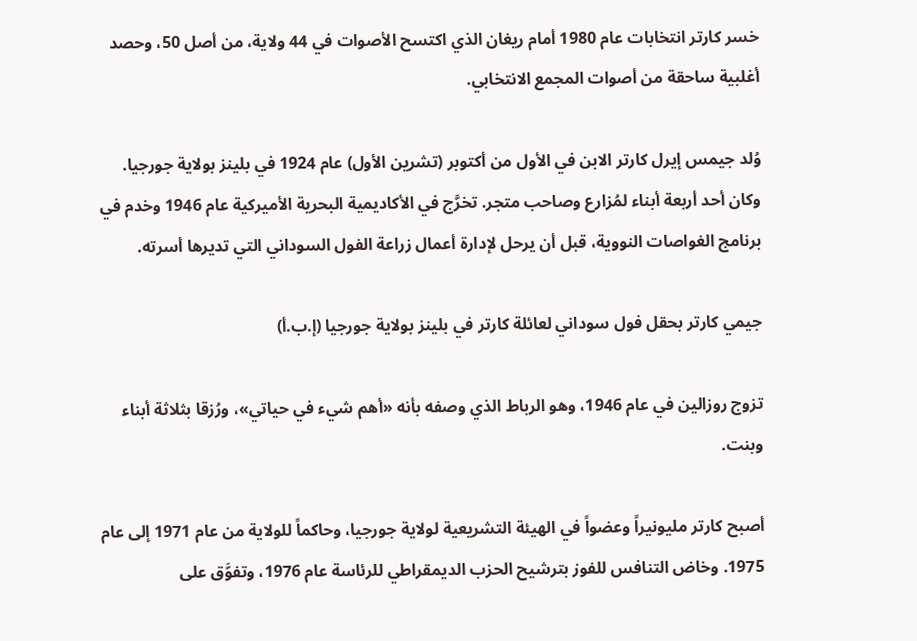خسر كارتر انتخابات عام 1980 أمام ريغان الذي اكتسح الأصوات في 44 ولاية، من أصل 50، وحصد أغلبية ساحقة من أصوات المجمع الانتخابي.

وُلد جيمس إيرل كارتر الابن في الأول من أكتوبر (تشرين الأول) عام 1924 في بلينز بولاية جورجيا. وكان أحد أربعة أبناء لمُزارع وصاحب متجر. تخرَّج في الأكاديمية البحرية الأميركية عام 1946 وخدم في برنامج الغواصات النووية، قبل أن يرحل لإدارة أعمال زراعة الفول السوداني التي تديرها أسرته.

جيمي كارتر بحقل فول سوداني لعائلة كارتر في بلينز بولاية جورجيا (إ.ب.أ)

تزوج روزالين في عام 1946، وهو الرباط الذي وصفه بأنه «أهم شيء في حياتي»، ورُزقا بثلاثة أبناء وبنت.

أصبح كارتر مليونيراً وعضواً في الهيئة التشريعية لولاية جورجيا، وحاكماً للولاية من عام 1971 إلى عام 1975. وخاض التنافس للفوز بترشيح الحزب الديمقراطي للرئاسة عام 1976، وتفوَّق على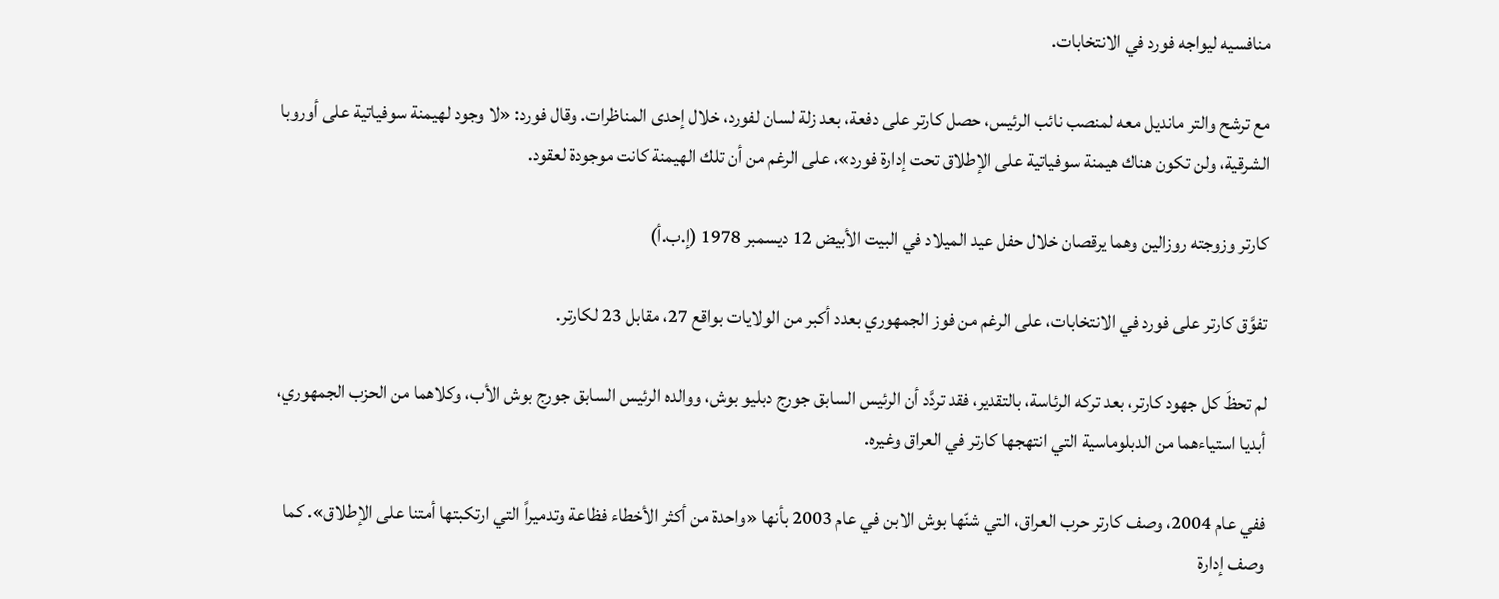منافسيه ليواجه فورد في الانتخابات.

مع ترشح والتر مانديل معه لمنصب نائب الرئيس، حصل كارتر على دفعة، بعد زلة لسان لفورد، خلال إحدى المناظرات. وقال فورد: «لا وجود لهيمنة سوفياتية على أوروبا الشرقية، ولن تكون هناك هيمنة سوفياتية على الإطلاق تحت إدارة فورد»، على الرغم من أن تلك الهيمنة كانت موجودة لعقود.

كارتر وزوجته روزالين وهما يرقصان خلال حفل عيد الميلاد في البيت الأبيض 12 ديسمبر 1978 (إ.ب.أ)

تفوَّق كارتر على فورد في الانتخابات، على الرغم من فوز الجمهوري بعدد أكبر من الولايات بواقع 27، مقابل 23 لكارتر.

لم تحظَ كل جهود كارتر، بعد تركه الرئاسة، بالتقدير، فقد تردَّد أن الرئيس السابق جورج دبليو بوش، ووالده الرئيس السابق جورج بوش الأب، وكلاهما من الحزب الجمهوري، أبديا استياءهما من الدبلوماسية التي انتهجها كارتر في العراق وغيره.

ففي عام 2004، وصف كارتر حرب العراق، التي شنّها بوش الابن في عام 2003 بأنها «واحدة من أكثر الأخطاء فظاعة وتدميراً التي ارتكبتها أمتنا على الإطلاق». كما وصف إدارة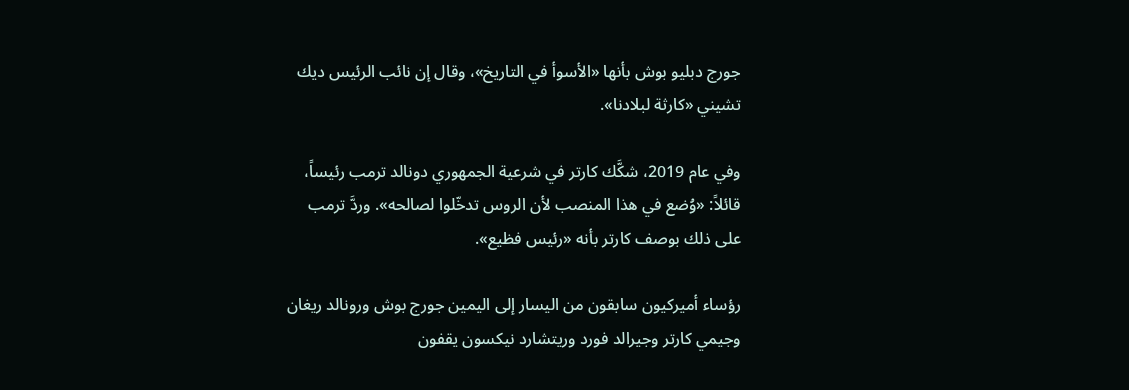جورج دبليو بوش بأنها «الأسوأ في التاريخ»، وقال إن نائب الرئيس ديك تشيني «كارثة لبلادنا».

وفي عام 2019، شكَّك كارتر في شرعية الجمهوري دونالد ترمب رئيساً، قائلاً: «وُضع في هذا المنصب لأن الروس تدخّلوا لصالحه». وردَّ ترمب على ذلك بوصف كارتر بأنه «رئيس فظيع».

رؤساء أميركيون سابقون من اليسار إلى اليمين جورج بوش ورونالد ريغان وجيمي كارتر وجيرالد فورد وريتشارد نيكسون يقفون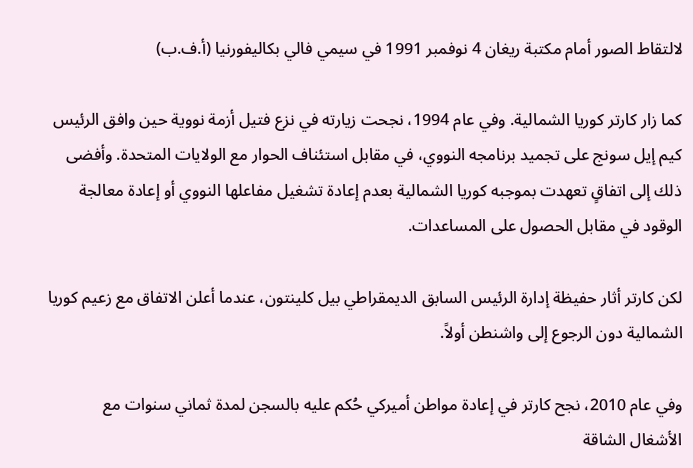لالتقاط الصور أمام مكتبة ريغان 4 نوفمبر 1991 في سيمي فالي بكاليفورنيا (أ.ف.ب)

كما زار كارتر كوريا الشمالية. وفي عام 1994، نجحت زيارته في نزع فتيل أزمة نووية حين وافق الرئيس كيم إيل سونج على تجميد برنامجه النووي، في مقابل استئناف الحوار مع الولايات المتحدة. وأفضى ذلك إلى اتفاقٍ تعهدت بموجبه كوريا الشمالية بعدم إعادة تشغيل مفاعلها النووي أو إعادة معالجة الوقود في مقابل الحصول على المساعدات.

لكن كارتر أثار حفيظة إدارة الرئيس السابق الديمقراطي بيل كلينتون، عندما أعلن الاتفاق مع زعيم كوريا الشمالية دون الرجوع إلى واشنطن أولاً.

وفي عام 2010، نجح كارتر في إعادة مواطن أميركي حُكم عليه بالسجن لمدة ثماني سنوات مع الأشغال الشاقة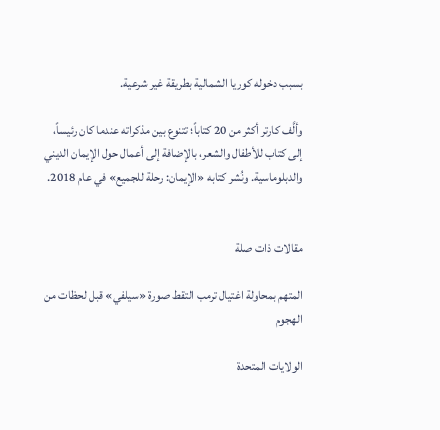بسبب دخوله كوريا الشمالية بطريقة غير شرعية.

وألَّف كارتر أكثر من 20 كتاباً؛ تتنوع بين مذكراته عندما كان رئيساً، إلى كتاب للأطفال والشعر، بالإضافة إلى أعمال حول الإيمان الديني والدبلوماسية. ونُشر كتابه «الإيمان: رحلة للجميع» في عام 2018.


مقالات ذات صلة

المتهم بمحاولة اغتيال ترمب التقط صورة «سيلفي» قبل لحظات من الهجوم

الولايات المتحدة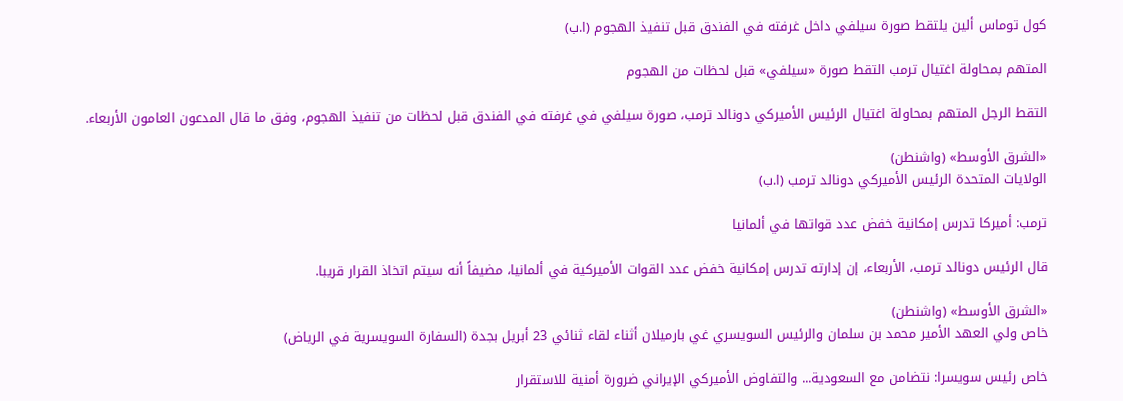كول توماس ألين يلتقط صورة سيلفي داخل غرفته في الفندق قبل تنفيذ الهجوم (ا.ب)

المتهم بمحاولة اغتيال ترمب التقط صورة «سيلفي» قبل لحظات من الهجوم

التقط الرجل المتهم بمحاولة اغتيال الرئيس الأميركي دونالد ترمب، صورة سيلفي في غرفته في الفندق قبل لحظات من تنفيذ الهجوم، وفق ما قال المدعون العامون الأربعاء.

«الشرق الأوسط» (واشنطن)
الولايات المتحدة الرئيس الأميركي دونالد ترمب (ا.ب)

ترمب: أميركا تدرس إمكانية خفض عدد قواتها في ألمانيا

قال ‌الرئيس ‌دونالد ترمب، الأربعاء، إن إدارته تدرس إمكانية خفض ‌عدد ‌القوات الأميركية ‌في ألمانيا، ‌مضيفاً ‌أنه سيتم اتخاذ القرار قريبا.

«الشرق الأوسط» (واشنطن)
خاص ولي العهد الأمير محمد بن سلمان والرئيس السويسري غي بارميلان أثناء لقاء ثنائي 23 أبريل بجدة (السفارة السويسرية في الرياض)

خاص رئيس سويسرا: نتضامن مع السعودية... والتفاوض الأميركي الإيراني ضرورة أمنية للاستقرار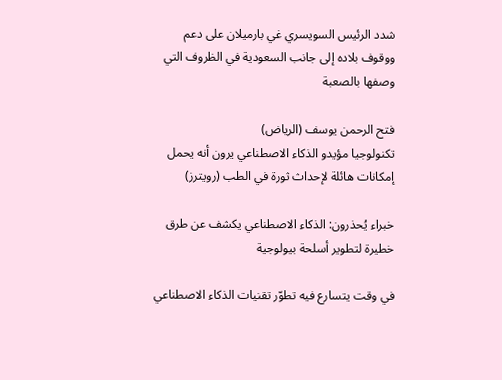شدد الرئيس السويسري غي بارميلان على دعم ووقوف بلاده إلى جانب السعودية في الظروف التي وصفها بالصعبة

فتح الرحمن يوسف (الرياض)
تكنولوجيا مؤيدو الذكاء الاصطناعي يرون أنه يحمل إمكانات هائلة لإحداث ثورة في الطب (رويترز)

خبراء يُحذرون: الذكاء الاصطناعي يكشف عن طرق خطيرة لتطوير أسلحة بيولوجية

في وقت يتسارع فيه تطوّر تقنيات الذكاء الاصطناعي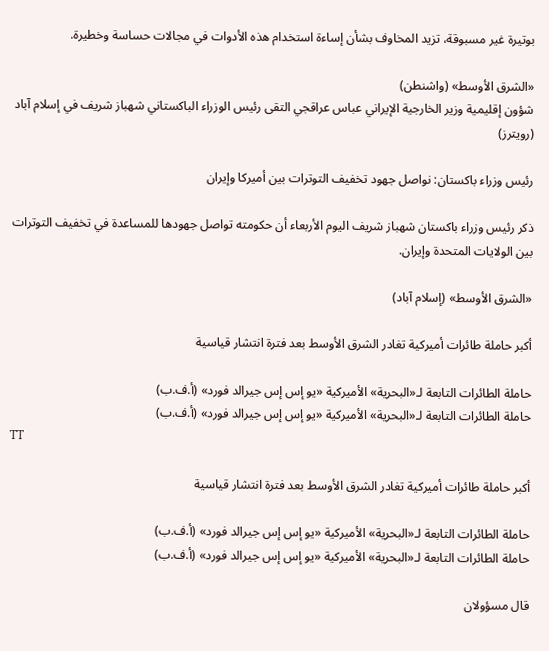بوتيرة غير مسبوقة، تزيد المخاوف بشأن إساءة استخدام هذه الأدوات في مجالات حساسة وخطيرة.

«الشرق الأوسط» (واشنطن)
شؤون إقليمية وزير الخارجية الإيراني عباس عراقجي التقى رئيس الوزراء الباكستاني شهباز شريف في إسلام آباد (رويترز)

رئيس وزراء باكستان: نواصل جهود تخفيف التوترات بين أميركا وإيران

ذكر رئيس وزراء باكستان شهباز شريف اليوم الأربعاء أن حكومته تواصل جهودها للمساعدة في تخفيف التوترات بين الولايات المتحدة وإيران.

«الشرق الأوسط» (إسلام آباد)

أكبر حاملة طائرات أميركية تغادر الشرق الأوسط بعد فترة انتشار قياسية

حاملة الطائرات التابعة لـ«البحرية» الأميركية «يو إس إس جيرالد فورد» (أ.ف.ب)
حاملة الطائرات التابعة لـ«البحرية» الأميركية «يو إس إس جيرالد فورد» (أ.ف.ب)
TT

أكبر حاملة طائرات أميركية تغادر الشرق الأوسط بعد فترة انتشار قياسية

حاملة الطائرات التابعة لـ«البحرية» الأميركية «يو إس إس جيرالد فورد» (أ.ف.ب)
حاملة الطائرات التابعة لـ«البحرية» الأميركية «يو إس إس جيرالد فورد» (أ.ف.ب)

قال مسؤولان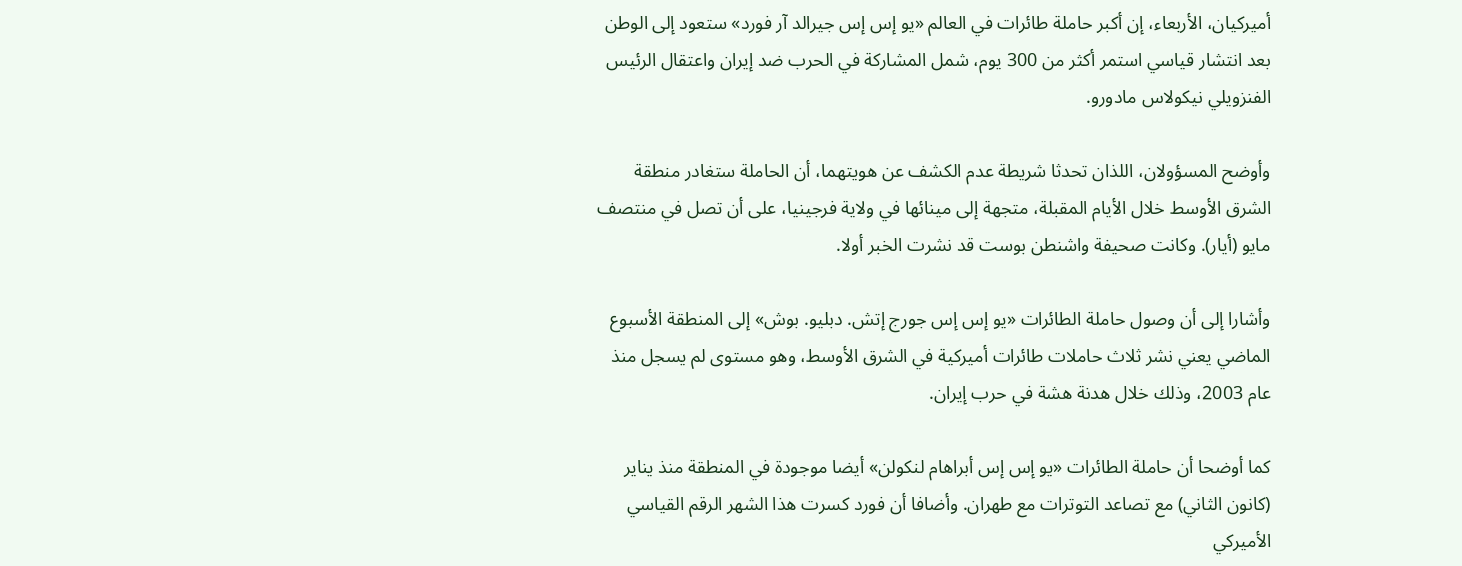أميركيان، الأربعاء، إن أكبر حاملة طائرات في العالم «يو إس إس جيرالد آر فورد» ستعود إلى الوطن بعد انتشار قياسي استمر أكثر من 300 يوم، شمل المشاركة في الحرب ضد إيران واعتقال الرئيس الفنزويلي نيكولاس مادورو.

وأوضح المسؤولان، اللذان تحدثا شريطة عدم الكشف عن هويتهما، أن الحاملة ستغادر منطقة الشرق الأوسط خلال الأيام المقبلة، متجهة إلى مينائها في ولاية فرجينيا، على أن تصل في منتصف مايو (أيار). وكانت صحيفة واشنطن بوست قد نشرت الخبر أولا.

وأشارا إلى أن وصول حاملة الطائرات «يو إس إس جورج إتش. دبليو. بوش» إلى المنطقة الأسبوع الماضي يعني نشر ثلاث حاملات طائرات أميركية في الشرق الأوسط، وهو مستوى لم يسجل منذ عام 2003، وذلك خلال هدنة هشة في حرب إيران.

كما أوضحا أن حاملة الطائرات «يو إس إس أبراهام لنكولن» أيضا موجودة في المنطقة منذ يناير (كانون الثاني) مع تصاعد التوترات مع طهران. وأضافا أن فورد كسرت هذا الشهر الرقم القياسي الأميركي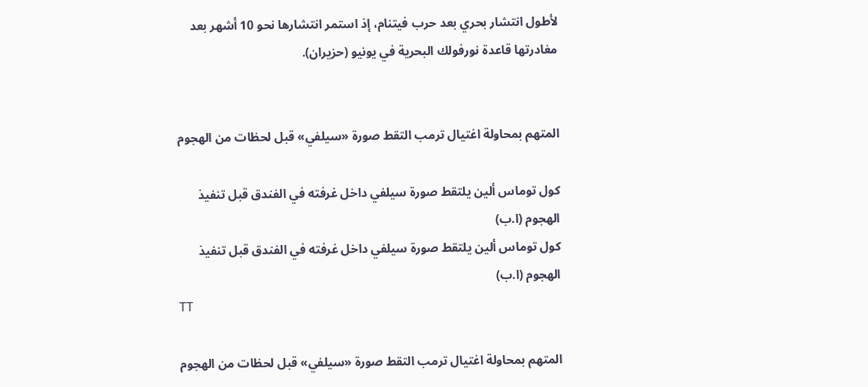لأطول انتشار بحري بعد حرب فيتنام، إذ استمر انتشارها نحو 10 أشهر بعد مغادرتها قاعدة نورفولك البحرية في يونيو (حزيران).


المتهم بمحاولة اغتيال ترمب التقط صورة «سيلفي» قبل لحظات من الهجوم

كول توماس ألين يلتقط صورة سيلفي داخل غرفته في الفندق قبل تنفيذ الهجوم (ا.ب)
كول توماس ألين يلتقط صورة سيلفي داخل غرفته في الفندق قبل تنفيذ الهجوم (ا.ب)
TT

المتهم بمحاولة اغتيال ترمب التقط صورة «سيلفي» قبل لحظات من الهجوم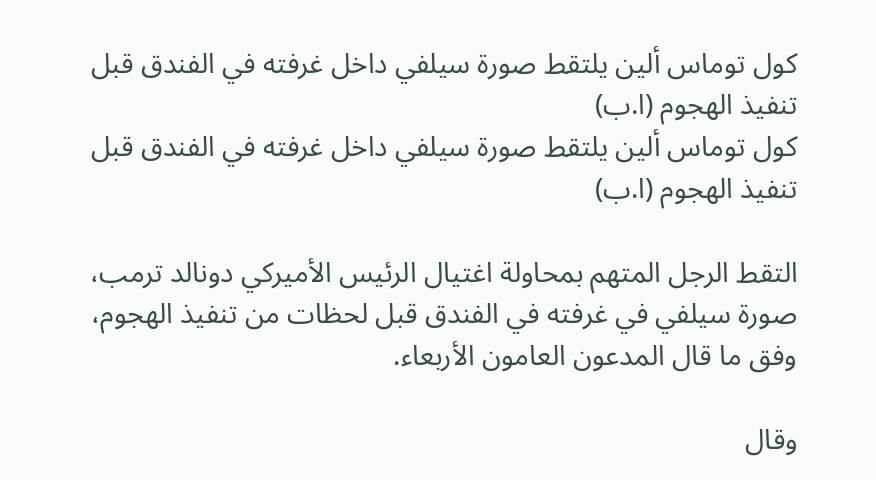كول توماس ألين يلتقط صورة سيلفي داخل غرفته في الفندق قبل تنفيذ الهجوم (ا.ب)
كول توماس ألين يلتقط صورة سيلفي داخل غرفته في الفندق قبل تنفيذ الهجوم (ا.ب)

التقط الرجل المتهم بمحاولة اغتيال الرئيس الأميركي دونالد ترمب، صورة سيلفي في غرفته في الفندق قبل لحظات من تنفيذ الهجوم، وفق ما قال المدعون العامون الأربعاء.

وقال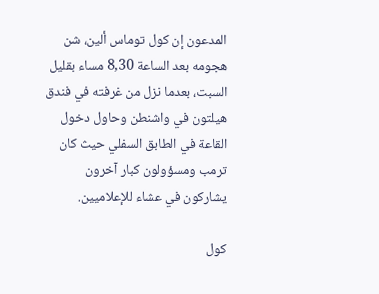المدعون إن كول توماس ألين، شن هجومه بعد الساعة 8,30 مساء بقليل السبت، بعدما نزل من غرفته في فندق هيلتون في واشنطن وحاول دخول القاعة في الطابق السفلي حيث كان ترمب ومسؤولون كبار آخرون يشاركون في عشاء للإعلاميين.

كول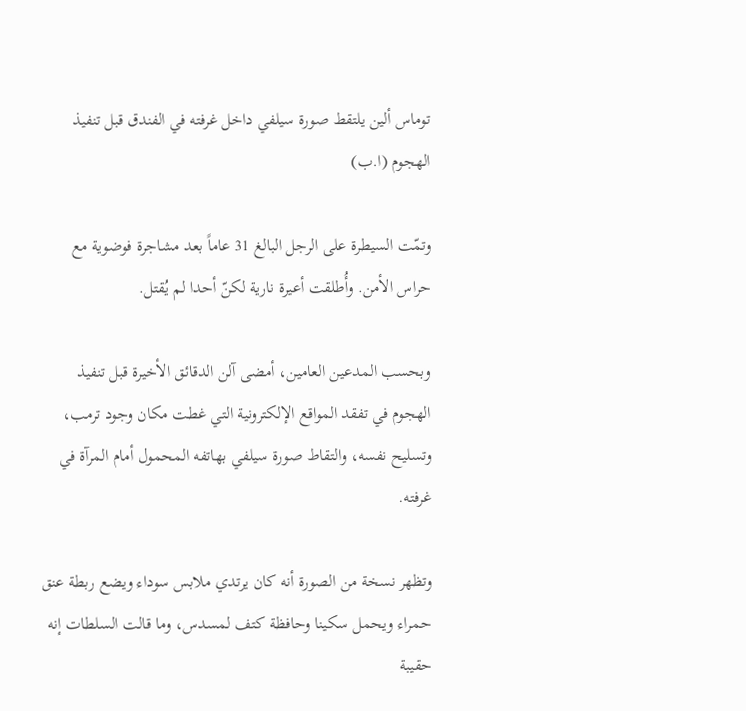توماس ألين يلتقط صورة سيلفي داخل غرفته في الفندق قبل تنفيذ الهجوم (ا.ب)

وتمّت السيطرة على الرجل البالغ 31 عاماً بعد مشاجرة فوضوية مع حراس الأمن. وأُطلقت أعيرة نارية لكنّ أحدا لم يُقتل.

وبحسب المدعين العامين، أمضى آلن الدقائق الأخيرة قبل تنفيذ الهجوم في تفقد المواقع الإلكترونية التي غطت مكان وجود ترمب، وتسليح نفسه، والتقاط صورة سيلفي بهاتفه المحمول أمام المرآة في غرفته.

وتظهر نسخة من الصورة أنه كان يرتدي ملابس سوداء ويضع ربطة عنق حمراء ويحمل سكينا وحافظة كتف لمسدس، وما قالت السلطات إنه حقيبة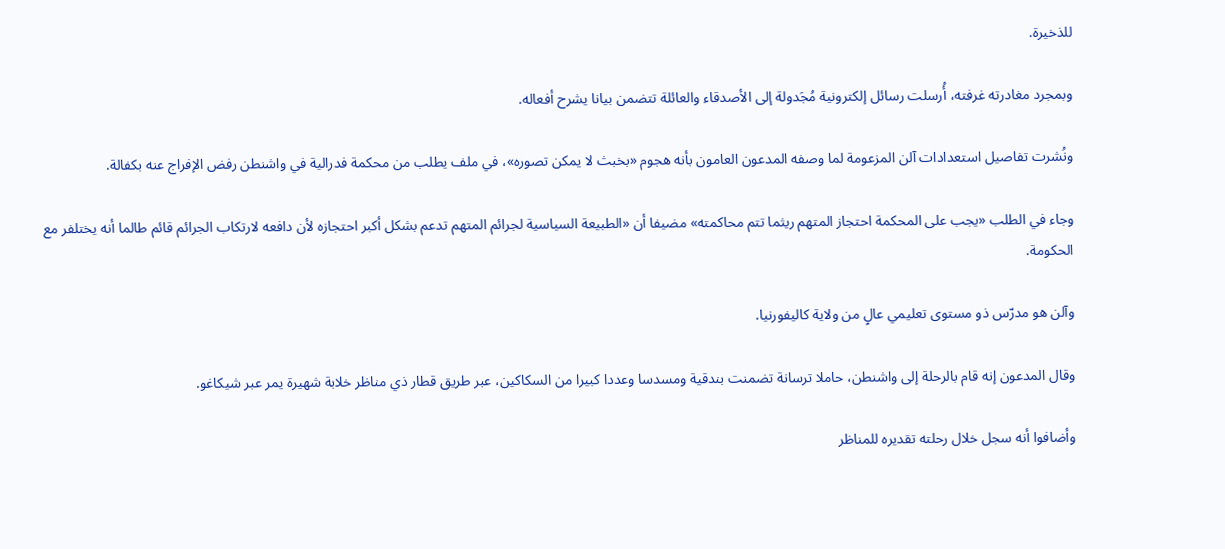للذخيرة.

وبمجرد مغادرته غرفته، أُرسلت رسائل إلكترونية مُجَدولة إلى الأصدقاء والعائلة تتضمن بيانا يشرح أفعاله.

ونُشرت تفاصيل استعدادات آلن المزعومة لما وصفه المدعون العامون بأنه هجوم «بخبث لا يمكن تصوره»، في ملف يطلب من محكمة فدرالية في واشنطن رفض الإفراج عنه بكفالة.

وجاء في الطلب «يجب على المحكمة احتجاز المتهم ريثما تتم محاكمته» مضيفا أن «الطبيعة السياسية لجرائم المتهم تدعم بشكل أكبر احتجازه لأن دافعه لارتكاب الجرائم قائم طالما أنه يختلفر مع الحكومة.

وآلن هو مدرّس ذو مستوى تعليمي عالٍ من ولاية كاليفورنيا.

وقال المدعون إنه قام بالرحلة إلى واشنطن، حاملا ترسانة تضمنت بندقية ومسدسا وعددا كبيرا من السكاكين، عبر طريق قطار ذي مناظر خلابة شهيرة يمر عبر شيكاغو.

وأضافوا أنه سجل خلال رحلته تقديره للمناظر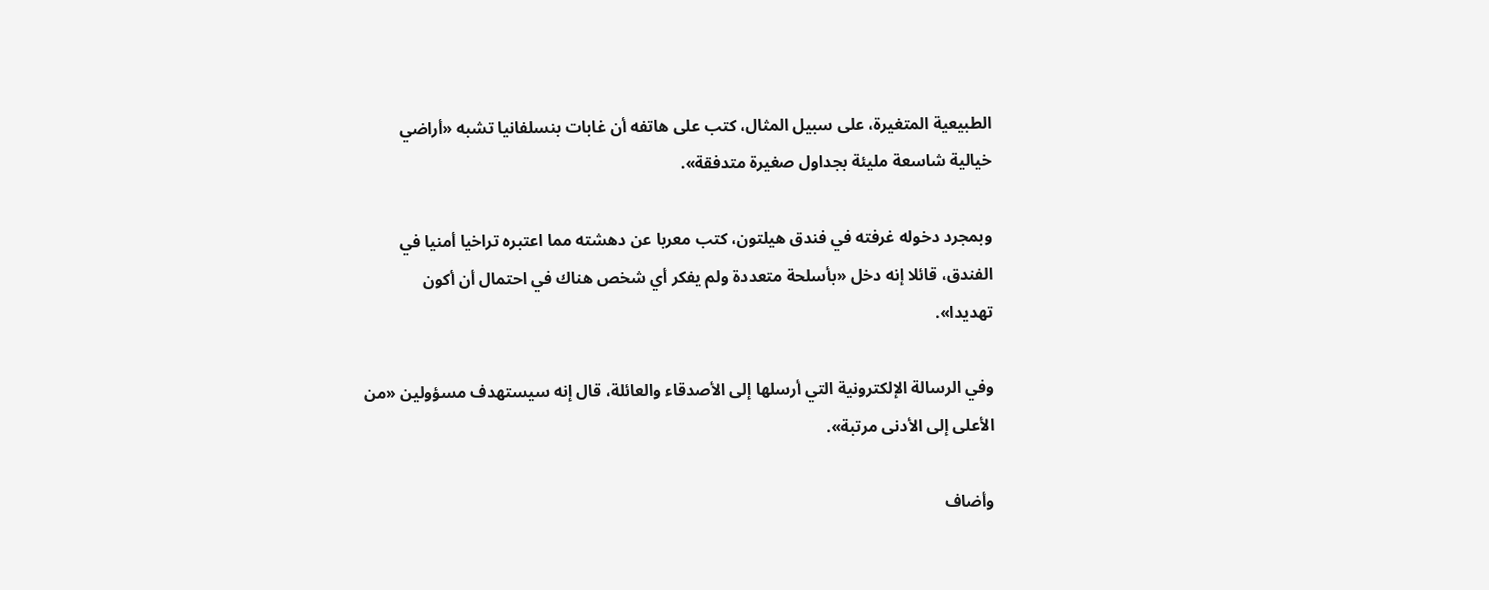الطبيعية المتغيرة، على سبيل المثال، كتب على هاتفه أن غابات بنسلفانيا تشبه «أراضي خيالية شاسعة مليئة بجداول صغيرة متدفقة».

وبمجرد دخوله غرفته في فندق هيلتون، كتب معربا عن دهشته مما اعتبره تراخيا أمنيا في الفندق، قائلا إنه دخل «بأسلحة متعددة ولم يفكر أي شخص هناك في احتمال أن أكون تهديدا».

وفي الرسالة الإلكترونية التي أرسلها إلى الأصدقاء والعائلة، قال إنه سيستهدف مسؤولين «من الأعلى إلى الأدنى مرتبة».

وأضاف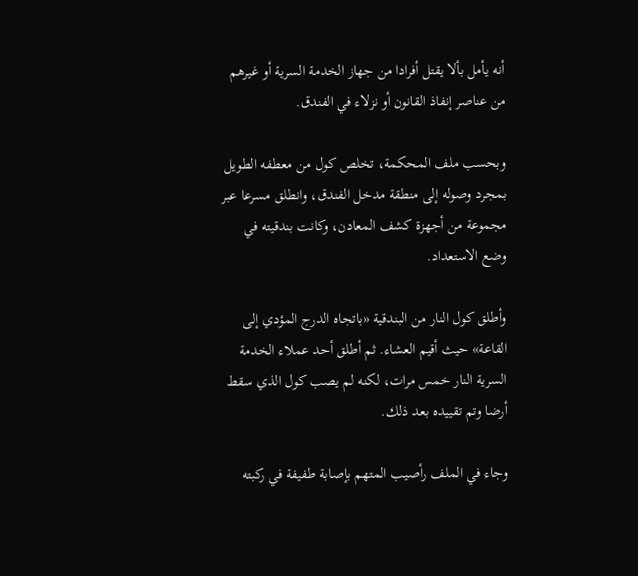أنه يأمل بألا يقتل أفرادا من جهاز الخدمة السرية أو غيرهم من عناصر إنفاذ القانون أو نزلاء في الفندق.

وبحسب ملف المحكمة، تخلص كول من معطفه الطويل بمجرد وصوله إلى منطقة مدخل الفندق، وانطلق مسرعا عبر مجموعة من أجهزة كشف المعادن، وكانت بندقيته في وضع الاستعداد.

وأطلق كول النار من البندقية «باتجاه الدرج المؤدي إلى القاعة» حيث أقيم العشاء. ثم أطلق أحد عملاء الخدمة السرية النار خمس مرات، لكنه لم يصب كول الذي سقط أرضا وتم تقييده بعد ذلك.

وجاء في الملف رأصيب المتهم بإصابة طفيفة في ركبته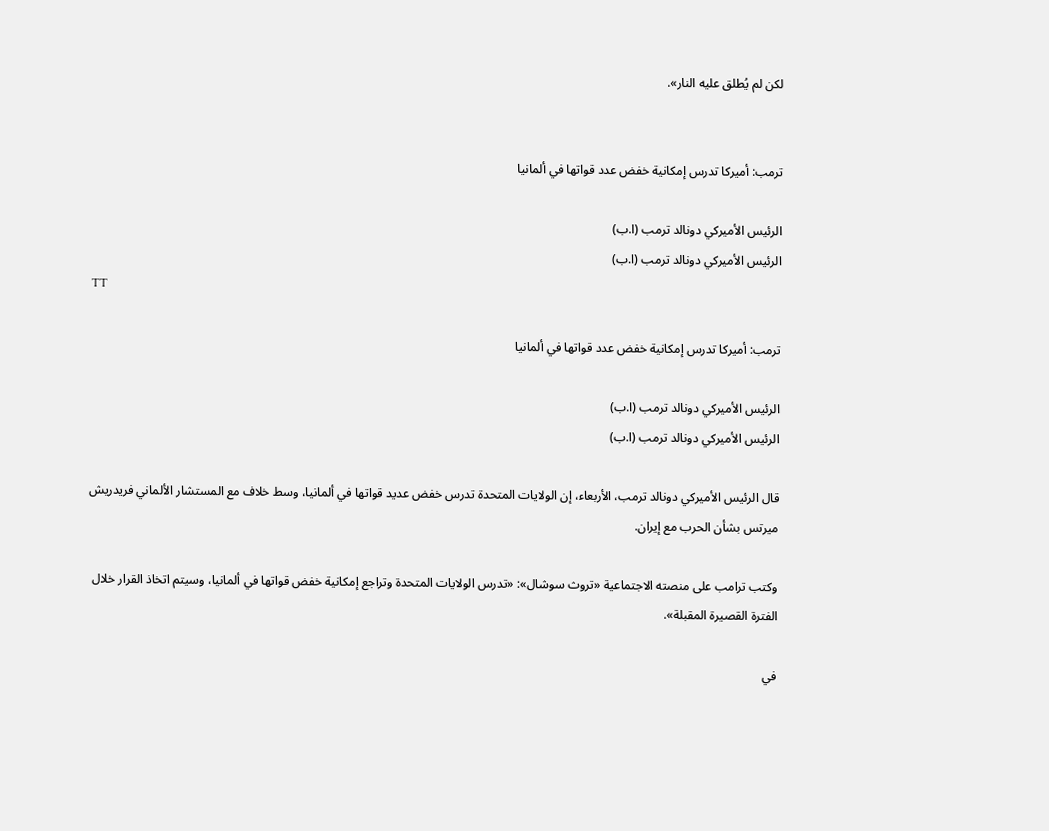لكن لم يُطلق عليه النار».


ترمب: أميركا تدرس إمكانية خفض عدد قواتها في ألمانيا

الرئيس الأميركي دونالد ترمب (ا.ب)
الرئيس الأميركي دونالد ترمب (ا.ب)
TT

ترمب: أميركا تدرس إمكانية خفض عدد قواتها في ألمانيا

الرئيس الأميركي دونالد ترمب (ا.ب)
الرئيس الأميركي دونالد ترمب (ا.ب)

قال ‌الرئيس ‌الأميركي دونالد ترمب، الأربعاء، إن الولايات المتحدة تدرس خفض عديد قواتها في ألمانيا، وسط خلاف مع المستشار الألماني فريدريش ميرتس بشأن الحرب مع إيران.

وكتب ترامب على منصته الاجتماعية «تروث سوشال»: «تدرس ‌الولايات المتحدة وتراجع إمكانية خفض قواتها في ألمانيا، وسيتم اتخاذ القرار خلال الفترة القصيرة المقبلة».

في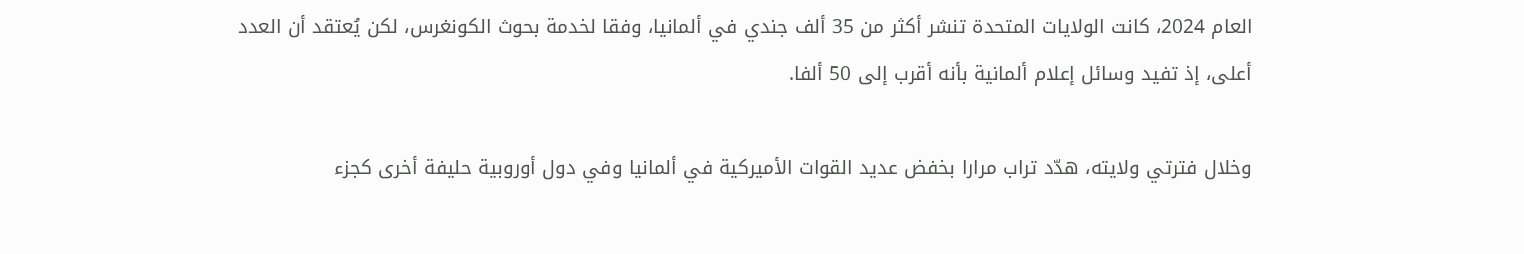العام 2024، كانت الولايات المتحدة تنشر أكثر من 35 ألف جندي في ألمانيا، وفقا لخدمة بحوث الكونغرس، لكن يُعتقد أن العدد أعلى، إذ تفيد وسائل إعلام ألمانية بأنه أقرب إلى 50 ألفا.

وخلال فترتي ولايته، هدّد تراب مرارا بخفض عديد القوات الأميركية في ألمانيا وفي دول أوروبية حليفة أخرى كجزء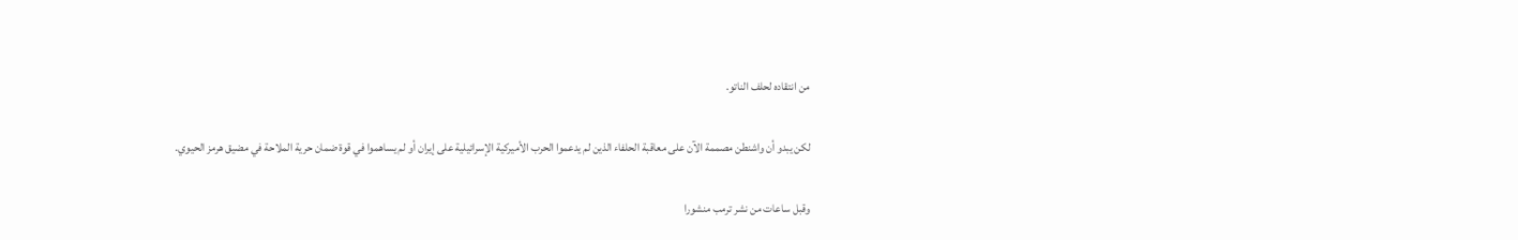من انتقاده لحلف الناتو.

لكن يبدو أن واشنطن مصممة الآن على معاقبة الحلفاء الذين لم يدعموا الحرب الأميركية الإسرائيلية على إيران أو لم يساهموا في قوة ضمان حرية الملاحة في مضيق هرمز الحيوي.

وقبل ساعات من نشر ترمب منشورا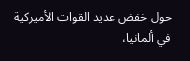حول خفض عديد القوات الأميركية في ألمانيا،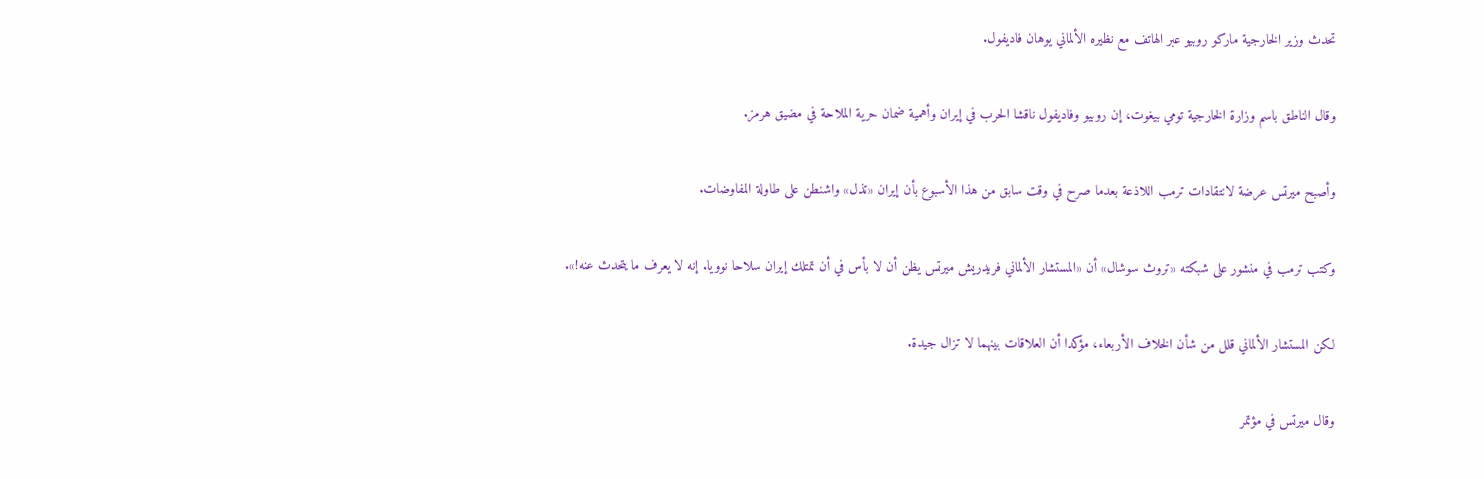تحدث وزير الخارجية ماركو روبيو عبر الهاتف مع نظيره الألماني يوهان فاديفول.

وقال الناطق باسم وزارة الخارجية تومي بيغوت، إن روبيو وفاديفول ناقشا الحرب في إيران وأهمية ضمان حرية الملاحة في مضيق هرمز.

وأصبح ميرتس عرضة لانتقادات ترمب اللاذعة بعدما صرح في وقت سابق من هذا الأسبوع بأن إيران «تذل» واشنطن على طاولة المفاوضات.

وكتب ترمب في منشور على شبكته «تروث سوشال» أن «المستشار الألماني فريدريش ميرتس يظن أن لا بأس في أن تمتلك إيران سلاحا نوويا. إنه لا يعرف ما يتحدث عنه!».

لكن المستشار الألماني قلل من شأن الخلاف الأربعاء، مؤكدا أن العلاقات بينهما لا تزال جيدة.

وقال ميرتس في مؤتمر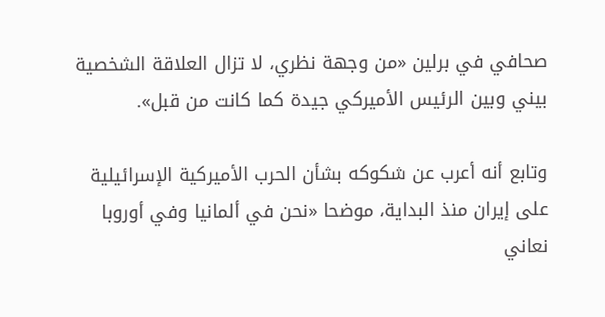صحافي في برلين «من وجهة نظري، لا تزال العلاقة الشخصية بيني وبين الرئيس الأميركي جيدة كما كانت من قبل».

وتابع أنه أعرب عن شكوكه بشأن الحرب الأميركية الإسرائيلية على إيران منذ البداية، موضحا «نحن في ألمانيا وفي أوروبا نعاني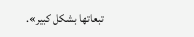تبعاتها بشكل كبير».